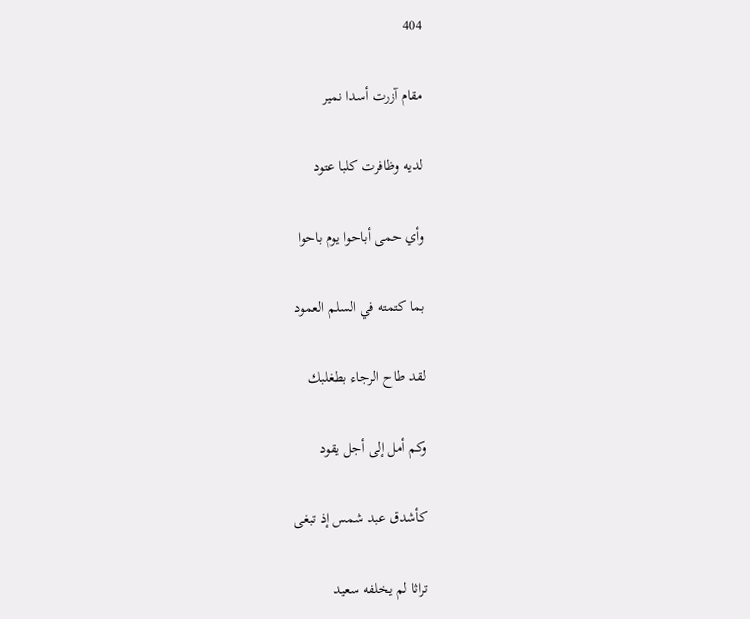404

مقام آزرت أسدا نمير

لديه وظافرت كلبا عتود

وأي حمى أباحوا يوم باحوا

بما كتمته في السلم العمود

لقد طاح الرجاء بطغلبك

وكم أمل إلى أجل يقود

كأشدق عبد شمس إذ تبغى

تراثا لم يخلفه سعيد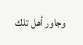وجاور أهل تلك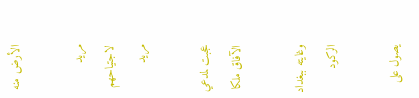الأرض منه

مريد لاجتياحهم مريد

عجبت لمدعي الآفاق ملكا

وغايته ببغداد الركود

يصول على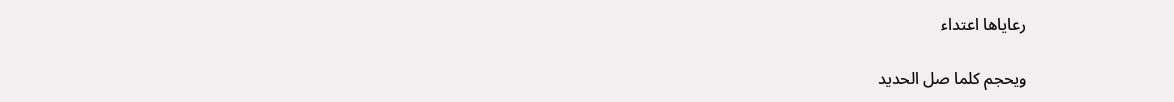رعاياها اعتداء

ويحجم كلما صل الحديد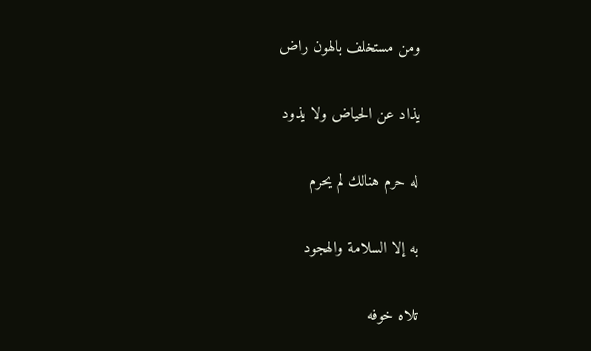ومن مستخلف بالهون راض

يذاد عن الحياض ولا يذود

له حرم هنالك لم يحرم

به إلا السلامة والهجود

تلاه خوفه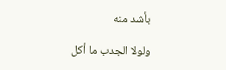بأشد منه

ولولا الجدب ما أكل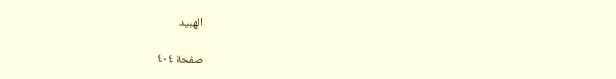الهبيد

صفحة ٤٠٤